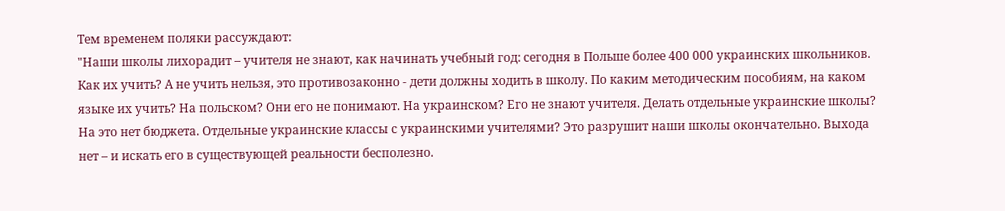Тем временем поляки рассуждают:
"Наши школы лихорадит – учителя не знают, как начинать учебный год: сегодня в Польше более 400 000 украинских школьников. Как их учить? А не учить нельзя, это противозаконно - дети должны ходить в школу. По каким методическим пособиям, на каком языке их учить? На польском? Они его не понимают. На украинском? Его не знают учителя. Делать отдельные украинские школы? На это нет бюджета. Отдельные украинские классы с украинскими учителями? Это разрушит наши школы окончательно. Выхода нет – и искать его в существующей реальности бесполезно.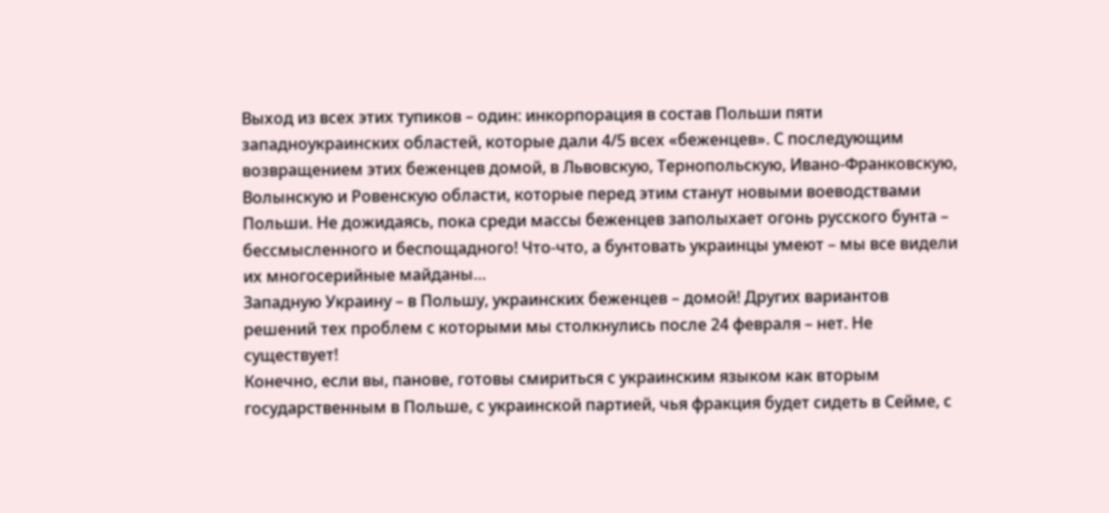Выход из всех этих тупиков – один: инкорпорация в состав Польши пяти западноукраинских областей, которые дали 4/5 всех «беженцев». С последующим возвращением этих беженцев домой, в Львовскую, Тернопольскую, Ивано-Франковскую, Волынскую и Ровенскую области, которые перед этим станут новыми воеводствами Польши. Не дожидаясь, пока среди массы беженцев заполыхает огонь русского бунта – бессмысленного и беспощадного! Что-что, а бунтовать украинцы умеют – мы все видели их многосерийные майданы…
Западную Украину – в Польшу, украинских беженцев – домой! Других вариантов решений тех проблем с которыми мы столкнулись после 24 февраля – нет. Не существует!
Конечно, если вы, панове, готовы смириться с украинским языком как вторым государственным в Польше, с украинской партией, чья фракция будет сидеть в Сейме, с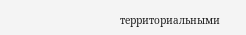территориальными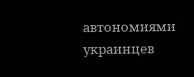автономиями украинцев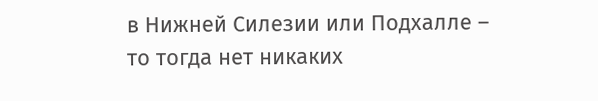в Нижней Силезии или Подхалле – то тогда нет никаких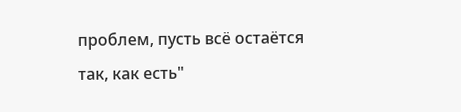проблем, пусть всё остаётся так, как есть"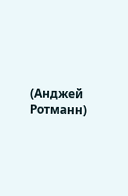(Анджей Ротманн)